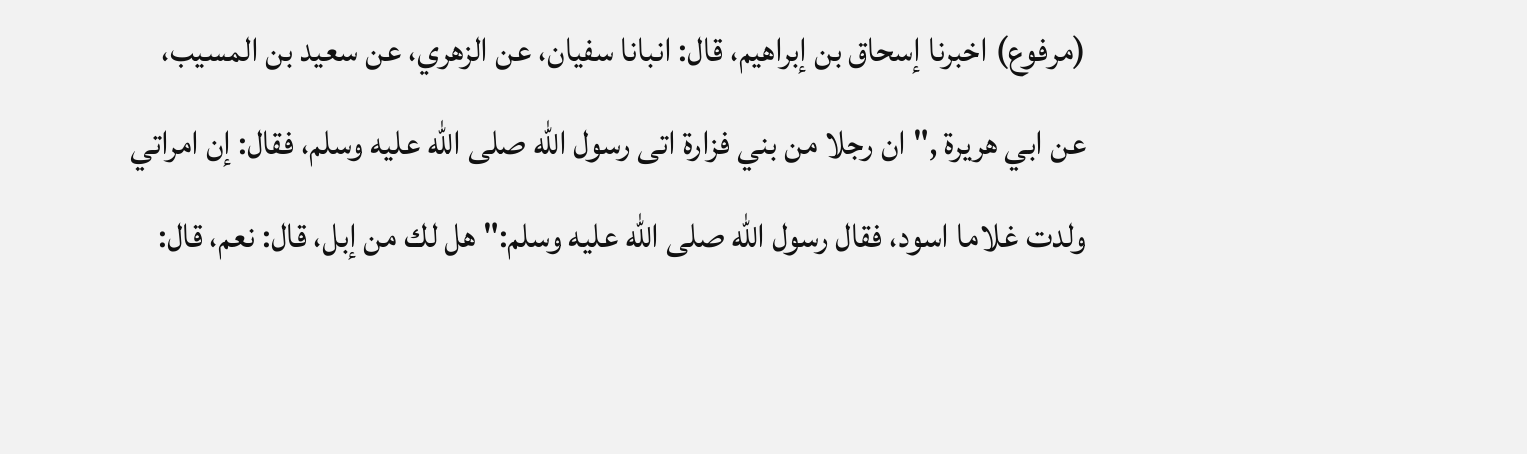(مرفوع) اخبرنا إسحاق بن إبراهيم، قال: انبانا سفيان، عن الزهري، عن سعيد بن المسيب، عن ابي هريرة ," ان رجلا من بني فزارة اتى رسول الله صلى الله عليه وسلم، فقال: إن امراتي ولدت غلاما اسود، فقال رسول الله صلى الله عليه وسلم:" هل لك من إبل، قال: نعم، قال: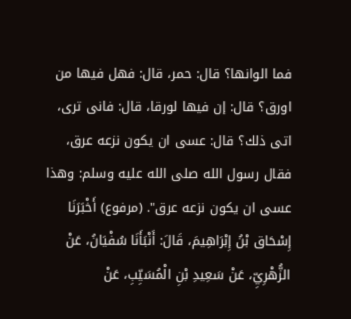فما الوانها؟ قال: حمر، قال: فهل فيها من اورق؟ قال: إن فيها لورقا، قال: فانى ترى، اتى ذلك؟ قال: عسى ان يكون نزعه عرق، فقال رسول الله صلى الله عليه وسلم: وهذا عسى ان يكون نزعه عرق". (مرفوع) أَخْبَرَنَا إِسْحَاق بْنُ إِبْرَاهِيمَ، قَالَ: أَنْبَأَنَا سُفْيَانُ، عَنْ الزُّهْرِيِّ، عَنْ سَعِيدِ بْنِ الْمُسَيِّبِ، عَنْ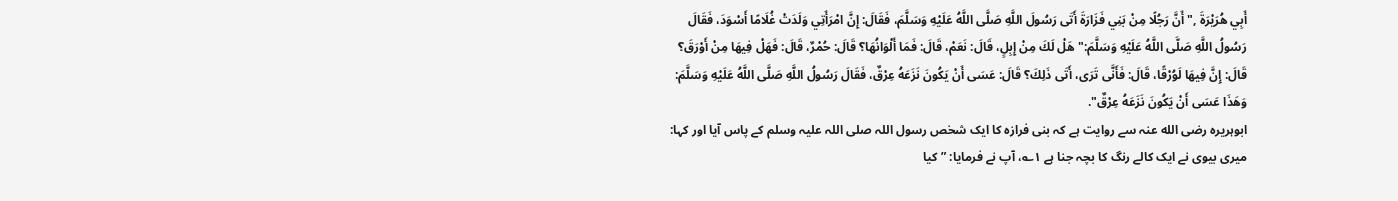أَبِي هُرَيْرَةَ ," أَنَّ رَجُلًا مِنْ بَنِي فَزَارَةَ أَتَى رَسُولَ اللَّهِ صَلَّى اللَّهُ عَلَيْهِ وَسَلَّمَ، فَقَالَ: إِنَّ امْرَأَتِي وَلَدَتْ غُلَامًا أَسْوَدَ، فَقَالَ رَسُولُ اللَّهِ صَلَّى اللَّهُ عَلَيْهِ وَسَلَّمَ:" هَلْ لَكَ مِنْ إِبِلٍ، قَالَ: نَعَمْ، قَالَ: فَمَا أَلْوَانُهَا؟ قَالَ: حُمْرٌ، قَالَ: فَهَلْ فِيهَا مِنْ أَوْرَقَ؟ قَالَ: إِنَّ فِيهَا لَوُرْقًا، قَالَ: فَأَنَّى تَرَى، أَتَى ذَلِكَ؟ قَالَ: عَسَى أَنْ يَكُونَ نَزَعَهُ عِرْقٌ، فَقَالَ رَسُولُ اللَّهِ صَلَّى اللَّهُ عَلَيْهِ وَسَلَّمَ: وَهَذَا عَسَى أَنْ يَكُونَ نَزَعَهُ عِرْقٌ".
ابوہریرہ رضی الله عنہ سے روایت ہے کہ بنی فرازہ کا ایک شخص رسول اللہ صلی اللہ علیہ وسلم کے پاس آیا اور کہا: میری بیوی نے ایک کالے رنگ کا بچہ جنا ہے ۱؎، آپ نے فرمایا: ”کیا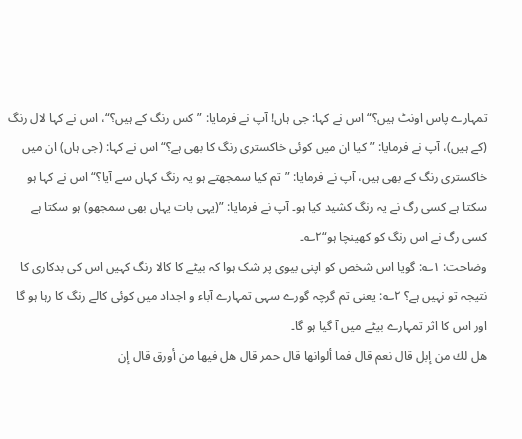تمہارے پاس اونٹ ہیں؟“ اس نے کہا: جی ہاں! آپ نے فرمایا: ”کس رنگ کے ہیں؟“، اس نے کہا لال رنگ (کے ہیں)، آپ نے فرمایا: ”کیا ان میں کوئی خاکستری رنگ کا بھی ہے؟“ اس نے کہا: (جی ہاں) ان میں خاکستری رنگ کے بھی ہیں، آپ نے فرمایا: ”تم کیا سمجھتے ہو یہ رنگ کہاں سے آیا؟“ اس نے کہا ہو سکتا ہے کسی رگ نے یہ رنگ کشید کیا ہو۔ آپ نے فرمایا: ”(یہی بات یہاں بھی سمجھو) ہو سکتا ہے کسی رگ نے اس رنگ کو کھینچا ہو“۲؎۔
وضاحت: ۱؎: گویا اس شخص کو اپنی بیوی پر شک ہوا کہ بیٹے کا کالا رنگ کہیں اس کی بدکاری کا نتیجہ تو نہیں ہے؟ ۲؎: یعنی تم گرچہ گورے سہی تمہارے آباء و اجداد میں کوئی کالے رنگ کا رہا ہو گا اور اس کا اثر تمہارے بیٹے میں آ گیا ہو گا۔
هل لك من إبل قال نعم قال فما ألوانها قال حمر قال هل فيها من أورق قال إن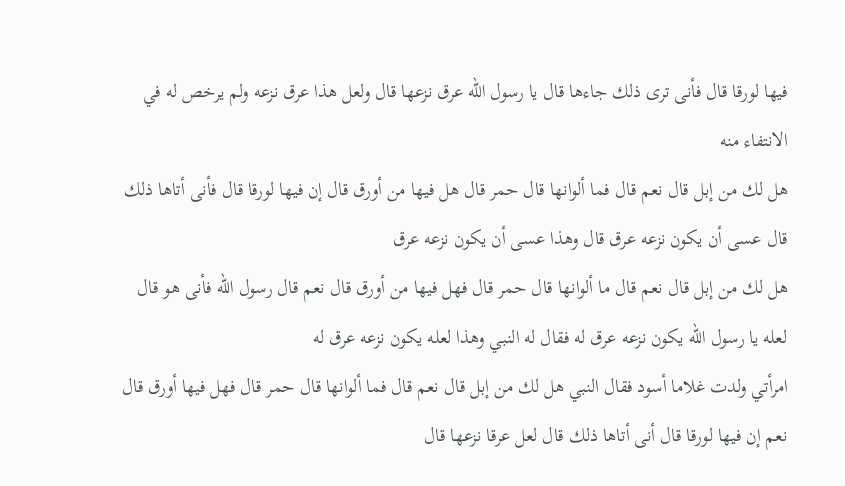فيها لورقا قال فأنى ترى ذلك جاءها قال يا رسول الله عرق نزعها قال ولعل هذا عرق نزعه ولم يرخص له في الانتفاء منه
هل لك من إبل قال نعم قال فما ألوانها قال حمر قال هل فيها من أورق قال إن فيها لورقا قال فأنى أتاها ذلك قال عسى أن يكون نزعه عرق قال وهذا عسى أن يكون نزعه عرق
هل لك من إبل قال نعم قال ما ألوانها قال حمر قال فهل فيها من أورق قال نعم قال رسول الله فأنى هو قال لعله يا رسول الله يكون نزعه عرق له فقال له النبي وهذا لعله يكون نزعه عرق له
امرأتي ولدت غلاما أسود فقال النبي هل لك من إبل قال نعم قال فما ألوانها قال حمر قال فهل فيها أورق قال نعم إن فيها لورقا قال أنى أتاها ذلك قال لعل عرقا نزعها قال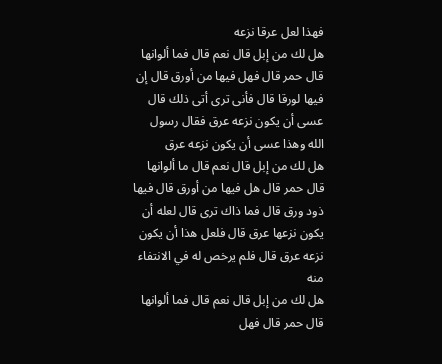فهذا لعل عرقا نزعه
هل لك من إبل قال نعم قال فما ألوانها قال حمر قال فهل فيها من أورق قال إن فيها لورقا قال فأنى ترى أتى ذلك قال عسى أن يكون نزعه عرق فقال رسول الله وهذا عسى أن يكون نزعه عرق
هل لك من إبل قال نعم قال ما ألوانها قال حمر قال هل فيها من أورق قال فيها ذود ورق قال فما ذاك ترى قال لعله أن يكون نزعها عرق قال فلعل هذا أن يكون نزعه عرق قال فلم يرخص له في الانتفاء منه
هل لك من إبل قال نعم قال فما ألوانها قال حمر قال فهل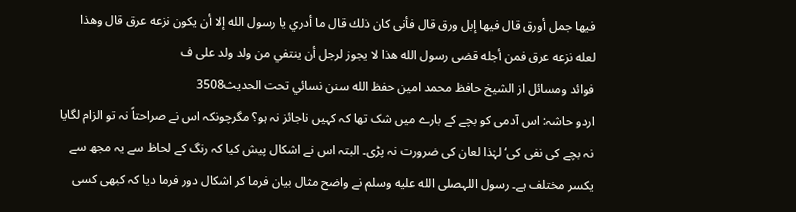فيها جمل أورق قال فيها إبل ورق قال فأنى كان ذلك قال ما أدري يا رسول الله إلا أن يكون نزعه عرق قال وهذا لعله نزعه عرق فمن أجله قضى رسول الله هذا لا يجوز لرجل أن ينتفي من ولد ولد على ف
فوائد ومسائل از الشيخ حافظ محمد امين حفظ الله سنن نسائي تحت الحديث3508
اردو حاشہ: اس آدمی کو بچے کے بارے میں شک تھا کہ کہیں ناجائز نہ ہو؟ مگرچونکہ اس نے صراحتاً نہ تو الزام لگایا نہ بچے کی نفی کی‘ لہٰذا لعان کی ضرورت نہ پڑی۔ البتہ اس نے اشکال پیش کیا کہ رنگ کے لحاظ سے یہ مجھ سے یکسر مختلف ہے۔ رسول اللہصلى الله عليه وسلم نے واضح مثال بیان فرما کر اشکال دور فرما دیا کہ کبھی کسی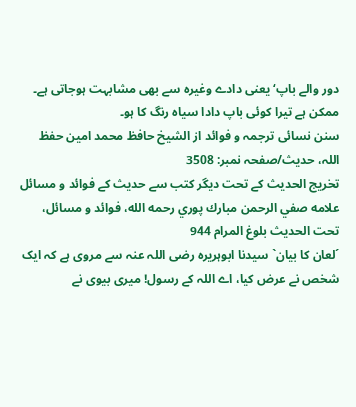دور والے باپ‘ یعنی دادے وغیرہ سے بھی مشابہت ہوجاتی ہے۔ ممکن ہے تیرا کوئی باپ دادا سیاہ رنگ کا ہو۔
سنن نسائی ترجمہ و فوائد از الشیخ حافظ محمد امین حفظ اللہ، حدیث/صفحہ نمبر: 3508
تخریج الحدیث کے تحت دیگر کتب سے حدیث کے فوائد و مسائل
علامه صفي الرحمن مبارك پوري رحمه الله، فوائد و مسائل، تحت الحديث بلوغ المرام 944
´لعان کا بیان` سیدنا ابوہریرہ رضی اللہ عنہ سے مروی ہے کہ ایک شخص نے عرض کیا، اے اللہ کے رسول! میری بیوی نے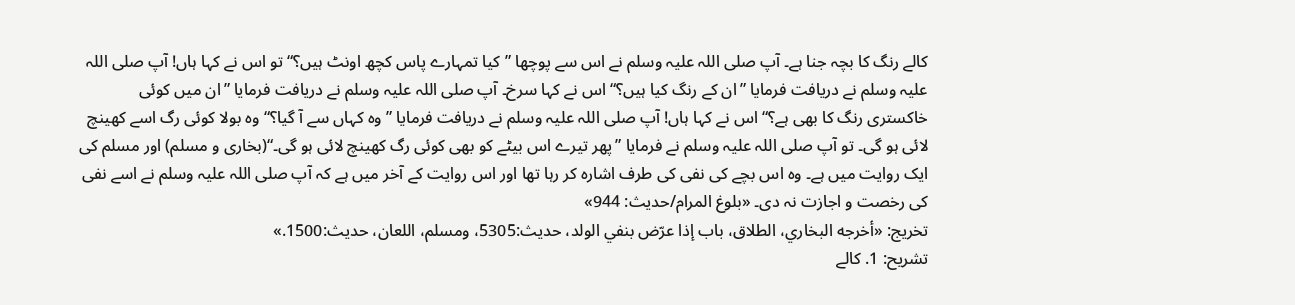کالے رنگ کا بچہ جنا ہے۔ آپ صلی اللہ علیہ وسلم نے اس سے پوچھا ”کیا تمہارے پاس کچھ اونٹ ہیں؟“ تو اس نے کہا ہاں! آپ صلی اللہ علیہ وسلم نے دریافت فرمایا ”ان کے رنگ کیا ہیں؟“ اس نے کہا سرخ۔ آپ صلی اللہ علیہ وسلم نے دریافت فرمایا ”ان میں کوئی خاکستری رنگ کا بھی ہے؟“ اس نے کہا ہاں! آپ صلی اللہ علیہ وسلم نے دریافت فرمایا ”وہ کہاں سے آ گیا؟“ وہ بولا کوئی رگ اسے کھینچ لائی ہو گی۔ تو آپ صلی اللہ علیہ وسلم نے فرمایا ”پھر تیرے اس بیٹے کو بھی کوئی رگ کھینچ لائی ہو گی۔“(بخاری و مسلم) اور مسلم کی ایک روایت میں ہے۔ وہ اس بچے کی نفی کی طرف اشارہ کر رہا تھا اور اس روایت کے آخر میں ہے کہ آپ صلی اللہ علیہ وسلم نے اسے نفی کی رخصت و اجازت نہ دی۔ «بلوغ المرام/حدیث: 944»
تخریج: «أخرجه البخاري، الطلاق، باب إذا عرّض بنفي الولد، حديث:5305، ومسلم، اللعان، حديث:1500.»
تشریح: 1. کالے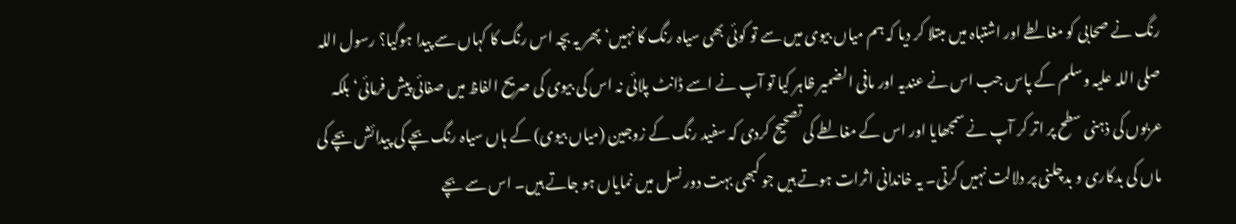رنگ نے صحابی کو مغالطے اور اشتباہ میں مبتلا کر دیا کہ ہم میاں بیوی میں سے تو کوئی بھی سیاہ رنگ کا نہیں‘ پھر یہ بچہ اس رنگ کا کہاں سے پیدا ہوگیا؟ رسول اللہ صلی اللہ علیہ وسلم کے پاس جب اس نے عندیہ اور مافی الضمیر ظاہر کیا تو آپ نے اسے ڈانٹ پلائی نہ اس کی بیوی کی صریح الفاظ میں صفائی پیش فرمائی‘ بلکہ عربوں کی ذہنی سطح پر اتر کر آپ نے سمجھایا اور اس کے مغالطے کی تصحیح کردی کہ سفید رنگ کے زوجین (میاں بیوی) کے ہاں سیاہ رنگ بچے کی پیدائش بچے کی ماں کی بدکاری و بدچلنی پر دلالت نہیں کرتی۔ یہ خاندانی اثرات ہوتے ہیں جو کبھی بہت دور نسل میں نمایاں ہو جاتے ہیں۔ اس سے بچے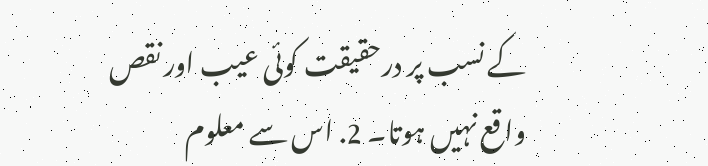کے نسب پر درحقیقت کوئی عیب اور نقص واقع نہیں ہوتا۔ 2. اس سے معلوم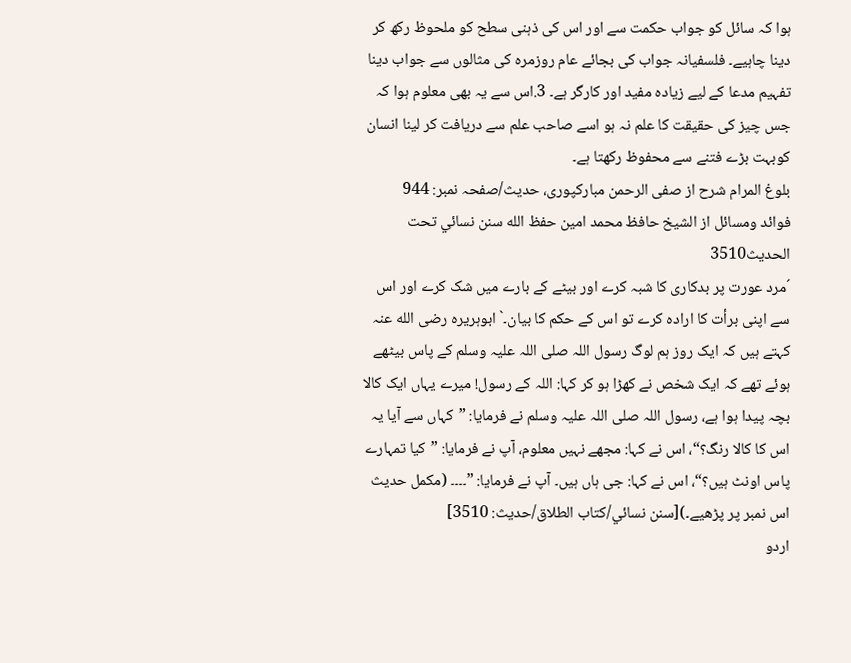ہوا کہ سائل کو جواب حکمت سے اور اس کی ذہنی سطح کو ملحوظ رکھ کر دینا چاہیے۔ فلسفیانہ جواب کی بجائے عام روزمرہ کی مثالوں سے جواب دینا تفہیم مدعا کے لیے زیادہ مفید اور کارگر ہے۔ 3.اس سے یہ بھی معلوم ہوا کہ جس چیز کی حقیقت کا علم نہ ہو اسے صاحب علم سے دریافت کر لینا انسان کوبہت بڑے فتنے سے محفوظ رکھتا ہے۔
بلوغ المرام شرح از صفی الرحمن مبارکپوری، حدیث/صفحہ نمبر: 944
فوائد ومسائل از الشيخ حافظ محمد امين حفظ الله سنن نسائي تحت الحديث3510
´مرد عورت پر بدکاری کا شبہ کرے اور بیٹے کے بارے میں شک کرے اور اس سے اپنی برأت کا ارادہ کرے تو اس کے حکم کا بیان۔` ابوہریرہ رضی الله عنہ کہتے ہیں کہ ایک روز ہم لوگ رسول اللہ صلی اللہ علیہ وسلم کے پاس بیٹھے ہوئے تھے کہ ایک شخص نے کھڑا ہو کر کہا: اللہ کے رسول! میرے یہاں ایک کالا بچہ پیدا ہوا ہے، رسول اللہ صلی اللہ علیہ وسلم نے فرمایا: ”کہاں سے آیا یہ اس کا کالا رنگ؟“، اس نے کہا: مجھے نہیں معلوم، آپ نے فرمایا: ”کیا تمہارے پاس اونٹ ہیں؟“، اس نے کہا: جی ہاں ہیں۔ آپ نے فرمایا: ”۔۔۔۔ (مکمل حدیث اس نمبر پر پڑھیے۔)[سنن نسائي/كتاب الطلاق/حدیث: 3510]
اردو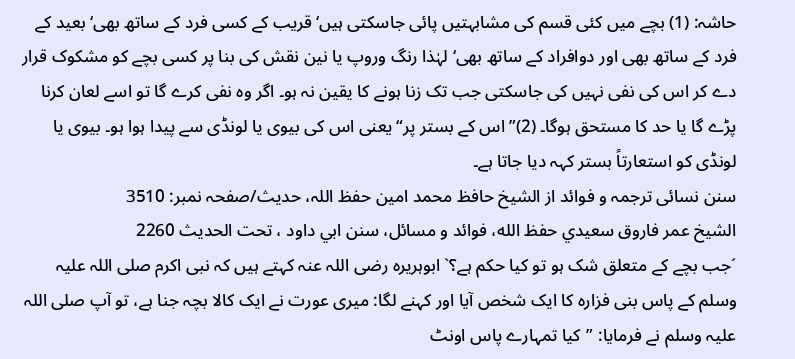حاشہ: (1) بچے میں کئی قسم کی مشابہتیں پائی جاسکتی ہیں‘ قریب کے کسی فرد کے ساتھ بھی‘ بعید کے فرد کے ساتھ بھی اور دوافراد کے ساتھ بھی‘ لہٰذا رنگ وروپ یا نین نقش کی بنا پر کسی بچے کو مشکوک قرار دے کر اس کی نفی نہیں کی جاسکتی جب تک زنا ہونے کا یقین نہ ہو۔ اگر وہ نفی کرے گا تو اسے لعان کرنا پڑے گا یا حد کا مستحق ہوگا۔ (2)”اس کے بستر پر“ یعنی اس کی بیوی یا لونڈی سے پیدا ہوا ہو۔ بیوی یا لونڈی کو استعارتاً بستر کہہ دیا جاتا ہے۔
سنن نسائی ترجمہ و فوائد از الشیخ حافظ محمد امین حفظ اللہ، حدیث/صفحہ نمبر: 3510
الشيخ عمر فاروق سعيدي حفظ الله، فوائد و مسائل، سنن ابي داود ، تحت الحديث 2260
´جب بچے کے متعلق شک ہو تو کیا حکم ہے؟` ابوہریرہ رضی اللہ عنہ کہتے ہیں کہ نبی اکرم صلی اللہ علیہ وسلم کے پاس بنی فزارہ کا ایک شخص آیا اور کہنے لگا: میری عورت نے ایک کالا بچہ جنا ہے، تو آپ صلی اللہ علیہ وسلم نے فرمایا: ”کیا تمہارے پاس اونٹ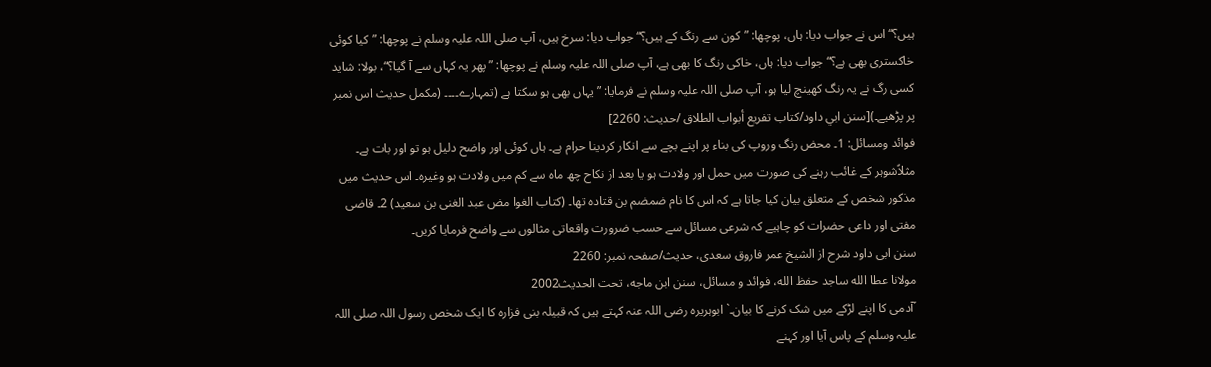ہیں؟“ اس نے جواب دیا: ہاں، پوچھا: ”کون سے رنگ کے ہیں؟“ جواب دیا: سرخ ہیں، آپ صلی اللہ علیہ وسلم نے پوچھا: ”کیا کوئی خاکستری بھی ہے؟“ جواب دیا: ہاں، خاکی رنگ کا بھی ہے، آپ صلی اللہ علیہ وسلم نے پوچھا: ”پھر یہ کہاں سے آ گیا؟“، بولا: شاید کسی رگ نے یہ رنگ کھینچ لیا ہو، آپ صلی اللہ علیہ وسلم نے فرمایا: ”یہاں بھی ہو سکتا ہے (تمہارے۔۔۔۔ (مکمل حدیث اس نمبر پر پڑھیے۔)[سنن ابي داود/كتاب تفريع أبواب الطلاق /حدیث: 2260]
فوائد ومسائل: 1۔ محض رنگ وروپ کی بناء پر اپنے بچے سے انکار کردینا حرام ہے۔ ہاں کوئی اور واضح دلیل ہو تو اور بات ہے۔ مثلاًشوہر کے غائب رہنے کی صورت میں حمل اور ولادت ہو یا بعد از نکاح چھ ماہ سے کم میں ولادت ہو وغیرہ۔ اس حدیث میں مذکور شخص کے متعلق بیان کیا جاتا ہے کہ اس کا نام ضمضم بن قتادہ تھا۔ (کتاب الغوا مض عبد الغنی بن سعید) 2۔ قاضی مفتی اور داعی حضرات کو چاہیے کہ شرعی مسائل سے حسب ضرورت واقعاتی مثالوں سے واضح فرمایا کریں۔
سنن ابی داود شرح از الشیخ عمر فاروق سعدی، حدیث/صفحہ نمبر: 2260
مولانا عطا الله ساجد حفظ الله، فوائد و مسائل، سنن ابن ماجه، تحت الحديث2002
´آدمی کا اپنے لڑکے میں شک کرنے کا بیان۔` ابوہریرہ رضی اللہ عنہ کہتے ہیں کہ قبیلہ بنی فزارہ کا ایک شخص رسول اللہ صلی اللہ علیہ وسلم کے پاس آیا اور کہنے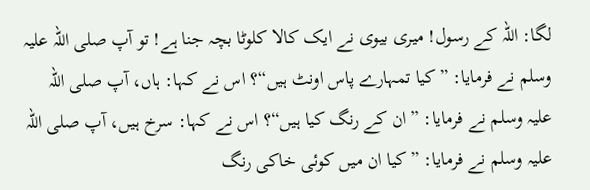لگا: اللہ کے رسول! میری بیوی نے ایک کالا کلوٹا بچہ جنا ہے! تو آپ صلی اللہ علیہ وسلم نے فرمایا: ”کیا تمہارے پاس اونٹ ہیں“؟ اس نے کہا: ہاں، آپ صلی اللہ علیہ وسلم نے فرمایا: ”ان کے رنگ کیا ہیں“؟ اس نے کہا: سرخ ہیں، آپ صلی اللہ علیہ وسلم نے فرمایا: ”کیا ان میں کوئی خاکی رنگ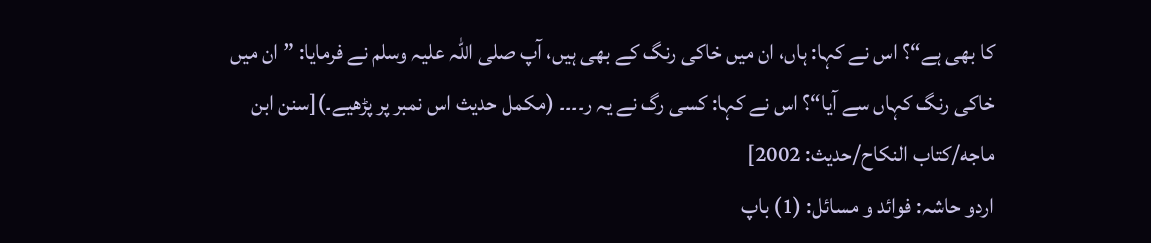کا بھی ہے“؟ اس نے کہا: ہاں، ان میں خاکی رنگ کے بھی ہیں، آپ صلی اللہ علیہ وسلم نے فرمایا: ”ان میں خاکی رنگ کہاں سے آیا“؟ اس نے کہا: کسی رگ نے یہ ر۔۔۔۔ (مکمل حدیث اس نمبر پر پڑھیے۔)[سنن ابن ماجه/كتاب النكاح/حدیث: 2002]
اردو حاشہ: فوائد و مسائل: (1) باپ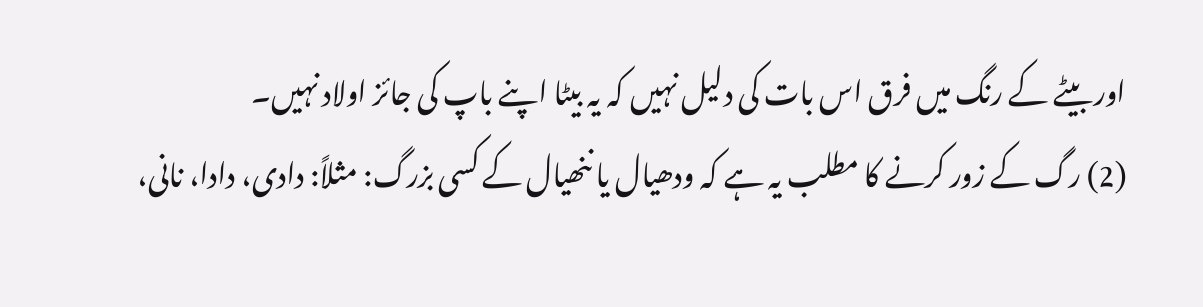اور بیٹے کے رنگ میں فرق اس بات کی دلیل نہیں کہ یہ بیٹا اپنے باپ کی جائز اولاد نہیں۔
(2) رگ کے زور کرنے کا مطلب یہ ہے کہ ودھیال یا ننھیال کے کسی بزرگ: مثلاً: دادی، دادا، نانی،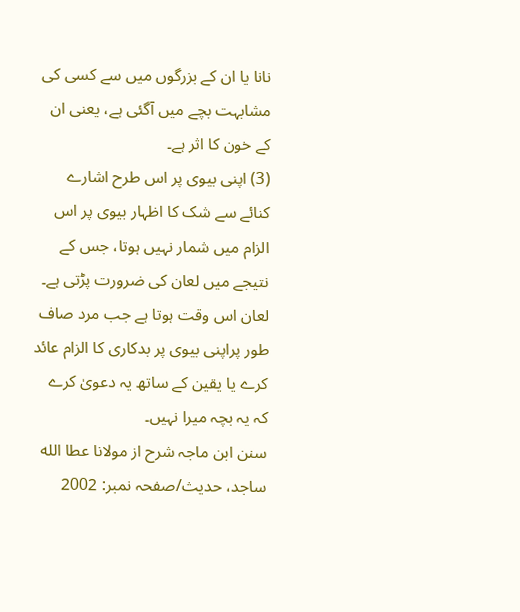نانا یا ان کے بزرگوں میں سے کسی کی مشابہت بچے میں آگئی ہے، یعنی ان کے خون کا اثر ہے۔
(3) اپنی بیوی پر اس طرح اشارے کنائے سے شک کا اظہار بیوی پر اس الزام میں شمار نہیں ہوتا، جس کے نتیجے میں لعان کی ضرورت پڑتی ہے۔ لعان اس وقت ہوتا ہے جب مرد صاف طور پراپنی بیوی پر بدکاری کا الزام عائد کرے یا یقین کے ساتھ یہ دعویٰ کرے کہ یہ بچہ میرا نہیں۔
سنن ابن ماجہ شرح از مولانا عطا الله ساجد، حدیث/صفحہ نمبر: 2002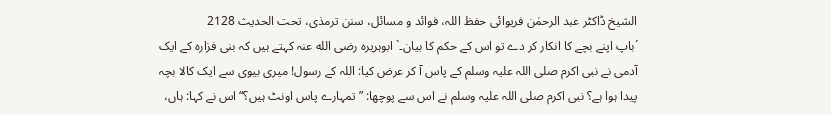الشیخ ڈاکٹر عبد الرحمٰن فریوائی حفظ اللہ، فوائد و مسائل، سنن ترمذی، تحت الحديث 2128
´باپ اپنے بچے کا انکار کر دے تو اس کے حکم کا بیان۔` ابوہریرہ رضی الله عنہ کہتے ہیں کہ بنی فزارہ کے ایک آدمی نے نبی اکرم صلی اللہ علیہ وسلم کے پاس آ کر عرض کیا: اللہ کے رسول! میری بیوی سے ایک کالا بچہ پیدا ہوا ہے؟ نبی اکرم صلی اللہ علیہ وسلم نے اس سے پوچھا: ”تمہارے پاس اونٹ ہیں؟“ اس نے کہا: ہاں،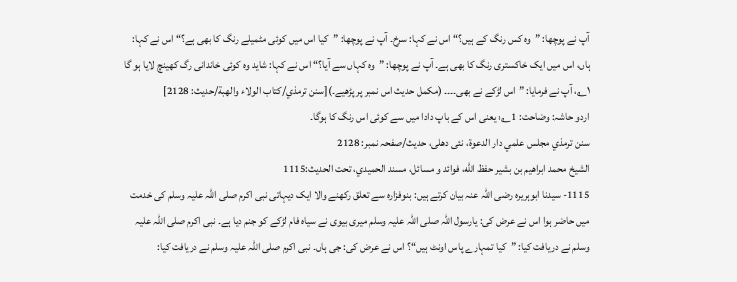آپ نے پوچھا: ”وہ کس رنگ کے ہیں؟“ اس نے کہا: سرخ۔ آپ نے پوچھا: ”کیا اس میں کوئی مٹمیلے رنگ کا بھی ہے؟“ اس نے کہا: ہاں، اس میں ایک خاکستری رنگ کا بھی ہے۔ آپ نے پوچھا: ”وہ کہاں سے آیا؟“ اس نے کہا: شاید وہ کوئی خاندانی رگ کھینچ لایا ہو گا ۱؎، آپ نے فرمایا: ”اس لڑکے نے بھی۔۔۔۔ (مکمل حدیث اس نمبر پر پڑھیے۔)[سنن ترمذي/كتاب الولاء والهبة/حدیث: 2128]
اردو حاشہ: وضاحت: 1؎: یعنی اس کے باپ دادا میں سے کوئی اس رنگ کا ہوگا۔
سنن ترمذي مجلس علمي دار الدعوة، نئى دهلى، حدیث/صفحہ نمبر: 2128
الشيخ محمد ابراهيم بن بشير حفظ الله، فوائد و مسائل، مسند الحميدي، تحت الحديث:1115
1115- سیدنا ابوہریرہ رضی اللہ عنہ بیان کرتے ہیں: بنوفزارہ سے تعلق رکھنے والا ایک دیہاتی نبی اکرم صلی اللہ علیہ وسلم کی خدمت میں حاضر ہوا اس نے عرض کی: یارسول اللہ صلی اللہ علیہ وسلم میری بیوی نے سیاہ فام لڑکے کو جنم دیا ہے۔ نبی اکرم صلی اللہ علیہ وسلم نے دریافت کیا: ”کیا تمہارے پاس اونٹ ہیں“؟ اس نے عرض کی: جی ہاں۔ نبی اکرم صلی اللہ علیہ وسلم نے دریافت کیا: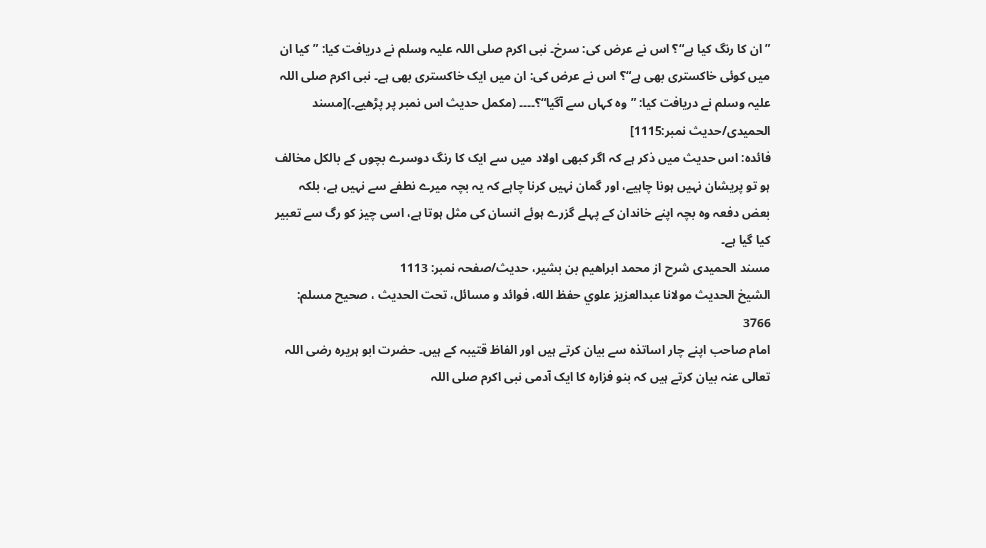”ان کا رنگ کیا ہے“؟ اس نے عرض کی: سرخ۔ نبی اکرم صلی اللہ علیہ وسلم نے دریافت کیا: ”کیا ان میں کوئی خاکستری بھی ہے“؟ اس نے عرض کی: ان میں ایک خاکستری بھی ہے۔ نبی اکرم صلی اللہ علیہ وسلم نے دریافت کیا: ”وہ کہاں سے آگیا“؟۔۔۔۔ (مکمل حدیث اس نمبر پر پڑھیے۔)[مسند الحمیدی/حدیث نمبر:1115]
فائدہ: اس حدیث میں ذکر ہے کہ اگر کبھی اولاد میں سے ایک کا رنگ دوسرے بچوں کے بالکل مخالف ہو تو پریشان نہیں ہونا چاہیے، اور گمان نہیں کرنا چاہے کہ یہ بچہ میرے نطفے سے نہیں ہے، بلکہ بعض دفعہ وہ بچہ اپنے خاندان کے پہلے گزرے ہوئے انسان کی مثل ہوتا ہے، اسی چیز کو رگ سے تعبیر کیا گیا ہے۔
مسند الحمیدی شرح از محمد ابراهيم بن بشير، حدیث/صفحہ نمبر: 1113
الشيخ الحديث مولانا عبدالعزيز علوي حفظ الله، فوائد و مسائل، تحت الحديث ، صحيح مسلم: 3766
امام صاحب اپنے چار اساتذہ سے بیان کرتے ہیں اور الفاظ قتیبہ کے ہیں۔ حضرت ابو ہریرہ رضی اللہ تعالی عنہ بیان کرتے ہیں کہ بنو فزارہ کا ایک آدمی نبی اکرم صلی اللہ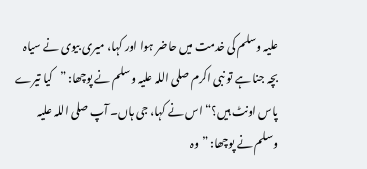علیہ وسلم کی خدمت میں حاضر ہوا اور کہا، میری بیوی نے سیاہ بچہ جنا ہے تو نبی اکرم صلی اللہ علیہ وسلم نے پوچھا: ”کیا تیرے پاس اونٹ ہیں؟“ اس نے کہا، جی ہاں۔ آپ صلی اللہ علیہ وسلم نے پوچھا: ”وہ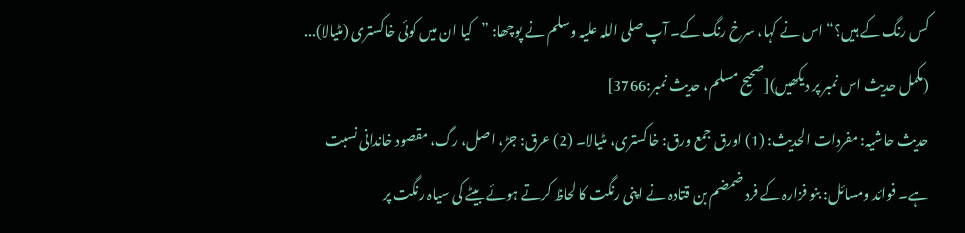کس رنگ کے ہیں؟“ اس نے کہا، سرخ رنگ کے۔ آپ صلی اللہ علیہ وسلم نے پوچھا: ”کیا ان میں کوئی خاکستری (مٹیالا)... (مکمل حدیث اس نمبر پر دیکھیں)[صحيح مسلم، حديث نمبر:3766]
حدیث حاشیہ: مفردات الحدیث: (1) اورق جمع ورق: خاکستری، مٹیالا۔ (2) عرق: جڑ، اصل، رگ، مقصود خاندانی نسبت ہے۔ فوائد ومسائل: بنو فزارہ کے فرد ضمضم بن قتادہ نے اپنی رنگت کا لحاظ کرتے ہوئے بیٹے کی سیاہ رنگت پر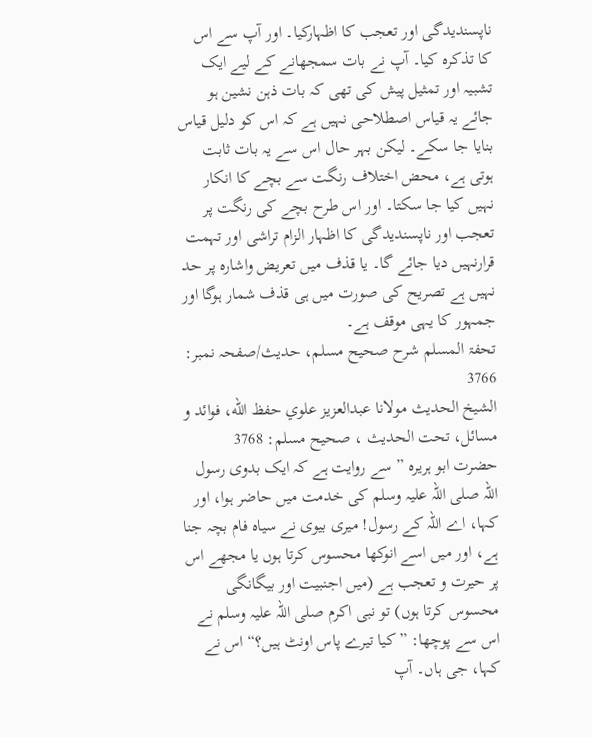ناپسندیدگی اور تعجب کا اظہارکیا۔ اور آپ سے اس کا تذکرہ کیا۔ آپ نے بات سمجھانے کے لیے ایک تشبیہ اور تمثیل پیش کی تھی کہ بات ذہن نشین ہو جائے یہ قیاس اصطلاحی نہیں ہے کہ اس کو دلیل قیاس بنایا جا سکے۔ لیکن بہر حال اس سے یہ بات ثابت ہوتی ہے، محض اختلاف رنگت سے بچے کا انکار نہیں کیا جا سکتا۔ اور اس طرح بچے کی رنگت پر تعجب اور ناپسندیدگی کا اظہار الزام تراشی اور تہمت قرارنہیں دیا جائے گا۔ یا قذف میں تعریض واشارہ پر حد نہیں ہے تصریح کی صورت میں ہی قذف شمار ہوگا اور جمہور کا یہی موقف ہے۔
تحفۃ المسلم شرح صحیح مسلم، حدیث/صفحہ نمبر: 3766
الشيخ الحديث مولانا عبدالعزيز علوي حفظ الله، فوائد و مسائل، تحت الحديث ، صحيح مسلم: 3768
حضرت ابو ہریرہ ” سے روایت ہے کہ ایک بدوی رسول اللہ صلی اللہ علیہ وسلم کی خدمت میں حاضر ہوا، اور کہا، اے اللہ کے رسول! میری بیوی نے سیاہ فام بچہ جنا ہے، اور میں اسے انوکھا محسوس کرتا ہوں یا مجھے اس پر حیرت و تعجب ہے (میں اجنبیت اور بیگانگی محسوس کرتا ہوں) تو نبی اکرم صلی اللہ علیہ وسلم نے اس سے پوچھا: ”کیا تیرے پاس اونٹ ہیں؟“ اس نے کہا، جی ہاں۔ آپ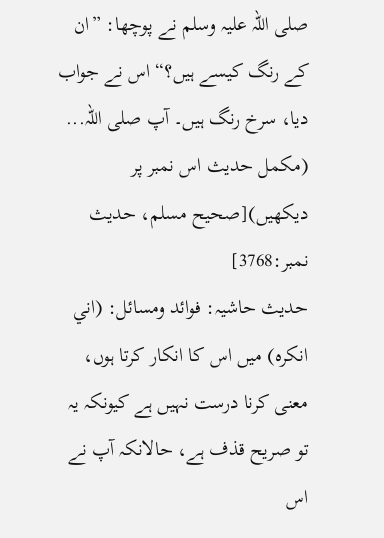صلی اللہ علیہ وسلم نے پوچھا: ”ان کے رنگ کیسے ہیں؟“ اس نے جواب دیا، سرخ رنگ ہیں۔ آپ صلی اللہ... (مکمل حدیث اس نمبر پر دیکھیں)[صحيح مسلم، حديث نمبر:3768]
حدیث حاشیہ: فوائد ومسائل: (اني انكره) میں اس کا انکار کرتا ہوں، معنی کرنا درست نہیں ہے کیونکہ یہ تو صریح قذف ہے، حالانکہ آپ نے اس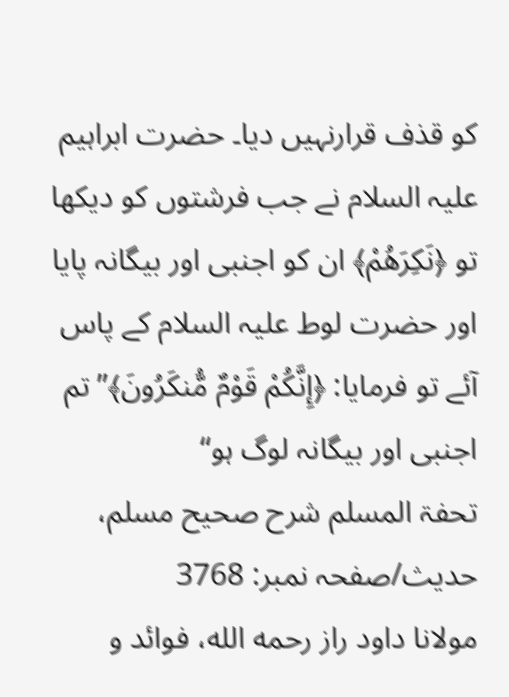کو قذف قرارنہیں دیا۔ حضرت ابراہیم علیہ السلام نے جب فرشتوں کو دیکھا تو ﴿نَكِرَهُمْ﴾ ان کو اجنبی اور بیگانہ پایا اور حضرت لوط علیہ السلام کے پاس آئے تو فرمایا: ﴿إِنَّكُمْ قَوْمٌ مُّنكَرُونَ﴾”تم اجنبی اور بیگانہ لوگ ہو“
تحفۃ المسلم شرح صحیح مسلم، حدیث/صفحہ نمبر: 3768
مولانا داود راز رحمه الله، فوائد و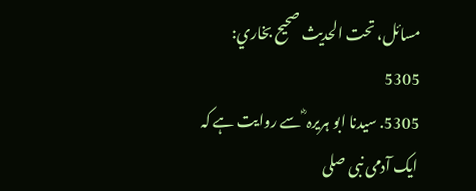مسائل، تحت الحديث صحيح بخاري: 5305
5305. سیدنا ابو ہریرہ ؓ سے روایت ہے کہ ایک آدمی نبی صلى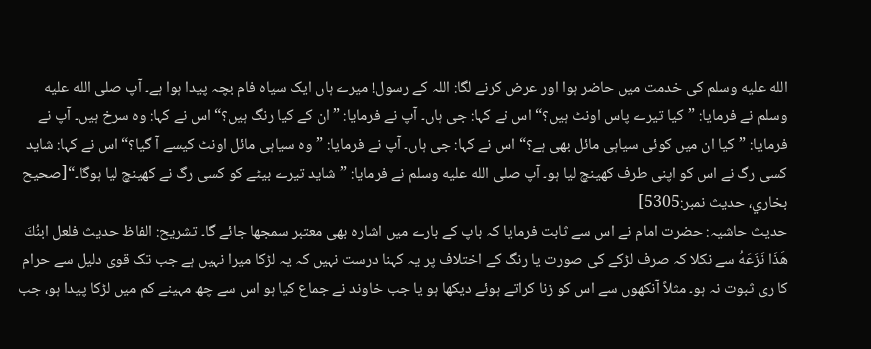الله عليه وسلم کی خدمت میں حاضر ہوا اور عرض کرنے لگا: اللہ کے رسول! میرے ہاں ایک سیاہ فام بچہ پیدا ہوا ہے۔ آپ صلى الله عليه وسلم نے فرمایا: ”کیا تیرے پاس اونٹ ہیں؟“ اس نے کہا: جی ہاں۔ آپ نے فرمایا: ”ان کے کیا رنگ ہیں؟“ اس نے کہا: وہ سرخ ہیں۔ آپ نے فرمایا: ”کیا ان میں کوئی سیاہی مائل بھی ہے؟“ اس نے کہا: جی ہاں۔ آپ نے فرمایا: ”وہ سیاہی مائل اونٹ کیسے آ گیا؟“ اس نے کہا: شاید کسی رگ نے اس کو اپنی طرف کھینچ لیا ہو۔ آپ صلى الله عليه وسلم نے فرمایا: ”شاید تیرے بیٹے کو کسی رگ نے کھینچ لیا ہوگا۔“[صحيح بخاري، حديث نمبر:5305]
حدیث حاشیہ: حضرت امام نے اس سے ثابت فرمایا کہ باپ کے بارے میں اشارہ بھی معتبر سمجھا جائے گا۔ تشریح: الفاظ حدیث فلعل ابنُكَ ھَذَا نَزَعَهُ سے نکلا کہ صرف لڑکے کی صورت یا رنگ کے اختلاف پر یہ کہنا درست نہیں کہ یہ لڑکا میرا نہیں ہے جب تک قوی دلیل سے حرام کا ری ثبوت نہ ہو۔ مثلاً آنکھوں سے اس کو زنا کراتے ہوئے دیکھا ہو یا جب خاوند نے جماع کیا ہو اس سے چھ مہینے کم میں لڑکا پیدا ہو، جب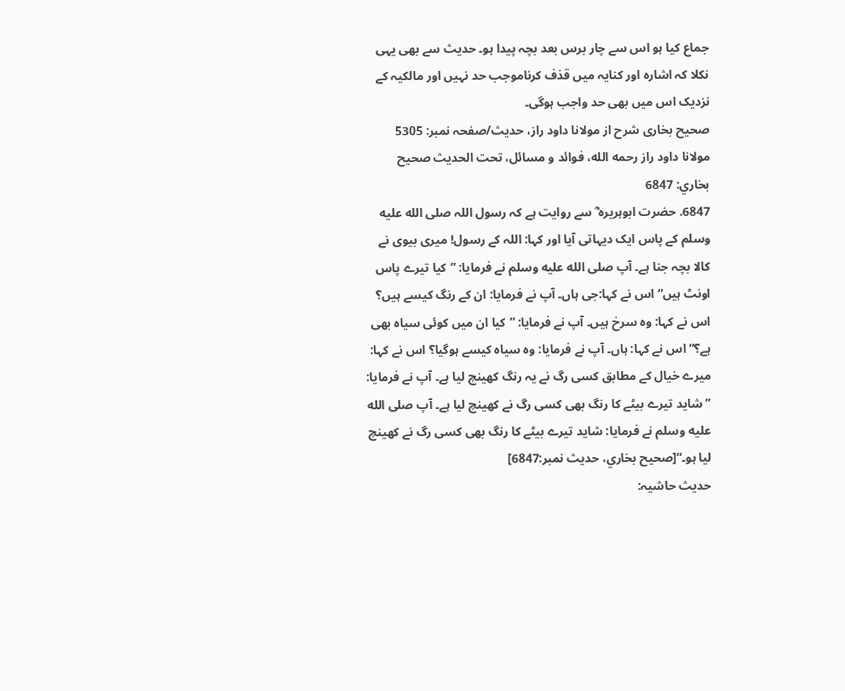جماع کیا ہو اس سے چار برس بعد بچہ پیدا ہو۔ حدیث سے بھی یہی نکلا کہ اشارہ اور کنایہ میں قذف کرناموجب حد نہیں اور مالکیہ کے نزدیک اس میں بھی حد واجب ہوگی۔
صحیح بخاری شرح از مولانا داود راز، حدیث/صفحہ نمبر: 5305
مولانا داود راز رحمه الله، فوائد و مسائل، تحت الحديث صحيح بخاري: 6847
6847. حضرت ابوہریرہ ؓ سے روایت ہے کہ رسول اللہ صلى الله عليه وسلم کے پاس ایک دیہاتی آیا اور کہا: اللہ کے رسول! میری بیوی نے کالا بچہ جنا ہے۔ آپ صلى الله عليه وسلم نے فرمایا: ”کیا تیرے پاس اونٹ ہیں“ اس نے کہا:جی ہاں۔ آپ نے فرمایا: ان کے رنگ کیسے ہیں؟ اس نے کہا: وہ سرخ ہیں۔ آپ نے فرمایا: ”کیا ان میں کوئی سیاہ بھی ہے؟“ اس نے کہا: ہاں۔ آپ نے فرمایا: وہ سیاہ کیسے ہوگیا؟ اس نے کہا: میرے خیال کے مطابق کسی رگ نے یہ رنگ کھینچ لیا ہے۔ آپ نے فرمایا: ”شاید تیرے بیٹے کا رنگ بھی کسی رگ نے کھینچ لیا ہے۔ آپ صلى الله عليه وسلم نے فرمایا: شاید تیرے بیٹے کا رنگ بھی کسی رگ نے کھینچ لیا ہو۔“[صحيح بخاري، حديث نمبر:6847]
حدیث حاشیہ: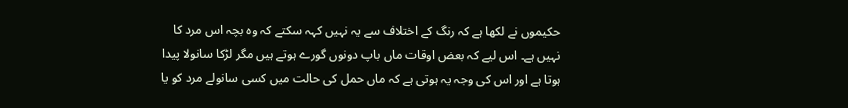حکیموں نے لکھا ہے کہ رنگ کے اختلاف سے یہ نہیں کہہ سکتے کہ وہ بچہ اس مرد کا نہیں ہے۔ اس لیے کہ بعض اوقات ماں باپ دونوں گورے ہوتے ہیں مگر لڑکا سانولا پیدا ہوتا ہے اور اس کی وجہ یہ ہوتی ہے کہ ماں حمل کی حالت میں کسی سانولے مرد کو یا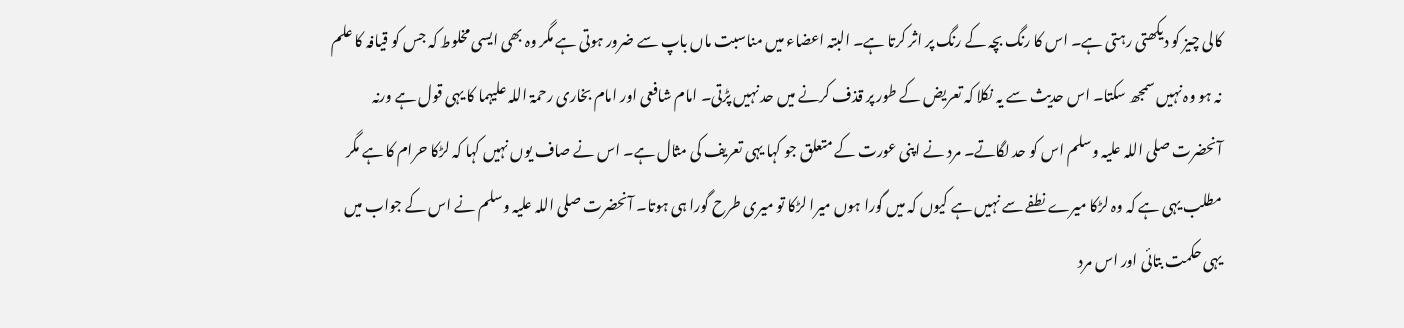کالی چیز کو دیکھتی رہتی ہے۔ اس کا رنگ بچہ کے رنگ پر اثر کرتا ہے۔ البتہ اعضاء میں مناسبت ماں باپ سے ضرور ہوتی ہے مگر وہ بھی ایسی مخلوط کہ جس کو قیافہ کا علم نہ ہو وہ نہیں سمجھ سکتا۔ اس حدیث سے یہ نکلا کہ تعریض کے طور پر قذف کرنے میں حد نہیں پڑتی۔ امام شافعی اور امام بخاری رحمۃ اللہ علیہما کا یہی قول ہے ورنہ آنحضرت صلی اللہ علیہ وسلم اس کو حد لگاتے۔ مرد نے اپنی عورت کے متعلق جو کہا یہی تعریف کی مثال ہے۔ اس نے صاف یوں نہیں کہا کہ لڑکا حرام کا ہے مگر مطلب یہی ہے کہ وہ لڑکا میرے نطفے سے نہیں ہے کیوں کہ میں گورا ہوں میرا لڑکا تو میری طرح گورا ہی ہوتا۔ آنحضرت صلی اللہ علیہ وسلم نے اس کے جواب میں یہی حکمت بتائی اور اس مرد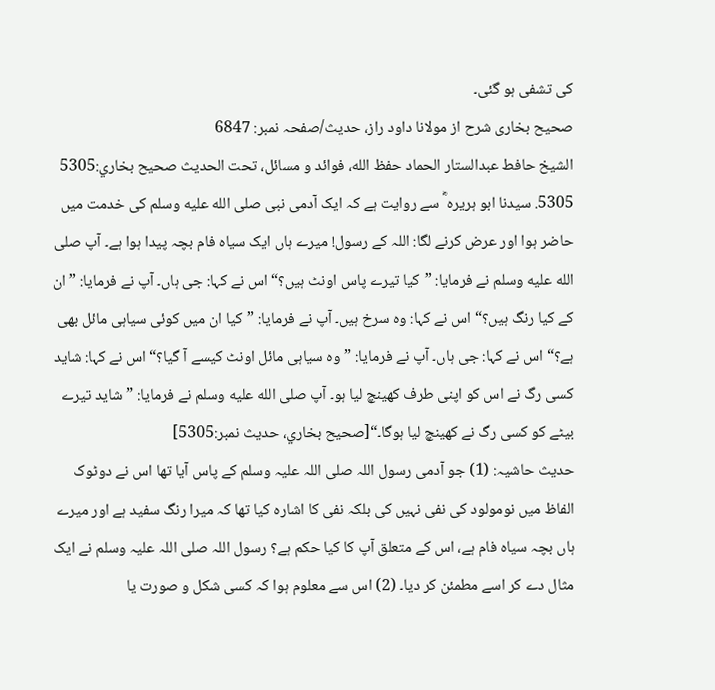کی تشفی ہو گئی۔
صحیح بخاری شرح از مولانا داود راز، حدیث/صفحہ نمبر: 6847
الشيخ حافط عبدالستار الحماد حفظ الله، فوائد و مسائل، تحت الحديث صحيح بخاري:5305
5305. سیدنا ابو ہریرہ ؓ سے روایت ہے کہ ایک آدمی نبی صلى الله عليه وسلم کی خدمت میں حاضر ہوا اور عرض کرنے لگا: اللہ کے رسول! میرے ہاں ایک سیاہ فام بچہ پیدا ہوا ہے۔ آپ صلى الله عليه وسلم نے فرمایا: ”کیا تیرے پاس اونٹ ہیں؟“ اس نے کہا: جی ہاں۔ آپ نے فرمایا: ”ان کے کیا رنگ ہیں؟“ اس نے کہا: وہ سرخ ہیں۔ آپ نے فرمایا: ”کیا ان میں کوئی سیاہی مائل بھی ہے؟“ اس نے کہا: جی ہاں۔ آپ نے فرمایا: ”وہ سیاہی مائل اونٹ کیسے آ گیا؟“ اس نے کہا: شاید کسی رگ نے اس کو اپنی طرف کھینچ لیا ہو۔ آپ صلى الله عليه وسلم نے فرمایا: ”شاید تیرے بیٹے کو کسی رگ نے کھینچ لیا ہوگا۔“[صحيح بخاري، حديث نمبر:5305]
حدیث حاشیہ: (1) جو آدمی رسول اللہ صلی اللہ علیہ وسلم کے پاس آیا تھا اس نے دوٹوک الفاظ میں نومولود کی نفی نہیں کی بلکہ نفی کا اشارہ کیا تھا کہ میرا رنگ سفید ہے اور میرے ہاں بچہ سیاہ فام ہے، اس کے متعلق آپ کا کیا حکم ہے؟ رسول اللہ صلی اللہ علیہ وسلم نے ایک مثال دے کر اسے مطمئن کر دیا۔ (2) اس سے معلوم ہوا کہ کسی شکل و صورت یا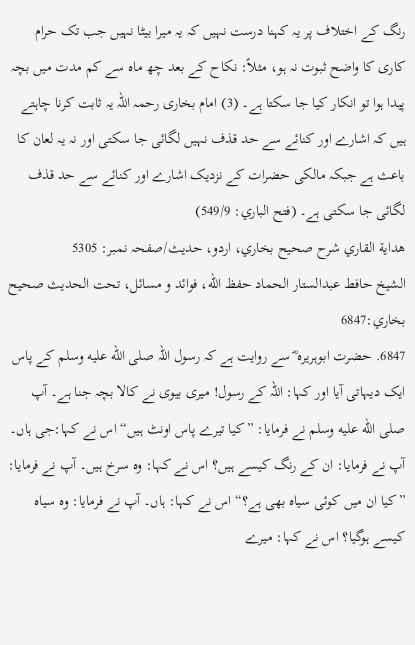رنگ کے اختلاف پر یہ کہنا درست نہیں کہ یہ میرا بیٹا نہیں جب تک حرام کاری کا واضح ثبوت نہ ہو، مثلاً: نکاح کے بعد چھ ماہ سے کم مدت میں بچہ پیدا ہوا تو انکار کیا جا سکتا ہے۔ (3) امام بخاری رحمہ اللہ یہ ثابت کرنا چاہتے ہیں کہ اشارے اور کنائے سے حد قذف نہیں لگائی جا سکتی اور نہ یہ لعان کا باعث ہے جبکہ مالکی حضرات کے نزدیک اشارے اور کنائے سے حد قذف لگائی جا سکتی ہے۔ (فتح الباري: 549/9)
هداية القاري شرح صحيح بخاري، اردو، حدیث/صفحہ نمبر: 5305
الشيخ حافط عبدالستار الحماد حفظ الله، فوائد و مسائل، تحت الحديث صحيح بخاري:6847
6847. حضرت ابوہریرہ ؓ سے روایت ہے کہ رسول اللہ صلى الله عليه وسلم کے پاس ایک دیہاتی آیا اور کہا: اللہ کے رسول! میری بیوی نے کالا بچہ جنا ہے۔ آپ صلى الله عليه وسلم نے فرمایا: ”کیا تیرے پاس اونٹ ہیں“ اس نے کہا:جی ہاں۔ آپ نے فرمایا: ان کے رنگ کیسے ہیں؟ اس نے کہا: وہ سرخ ہیں۔ آپ نے فرمایا: ”کیا ان میں کوئی سیاہ بھی ہے؟“ اس نے کہا: ہاں۔ آپ نے فرمایا: وہ سیاہ کیسے ہوگیا؟ اس نے کہا: میرے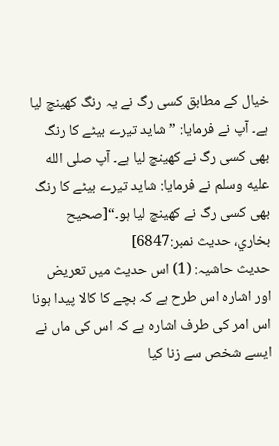خیال کے مطابق کسی رگ نے یہ رنگ کھینچ لیا ہے۔ آپ نے فرمایا: ”شاید تیرے بیٹے کا رنگ بھی کسی رگ نے کھینچ لیا ہے۔ آپ صلى الله عليه وسلم نے فرمایا: شاید تیرے بیٹے کا رنگ بھی کسی رگ نے کھینچ لیا ہو۔“[صحيح بخاري، حديث نمبر:6847]
حدیث حاشیہ: (1) اس حدیث میں تعریض اور اشارہ اس طرح ہے کہ بچے کا کالا پیدا ہونا اس امر کی طرف اشارہ ہے کہ اس کی ماں نے ایسے شخص سے زنا کیا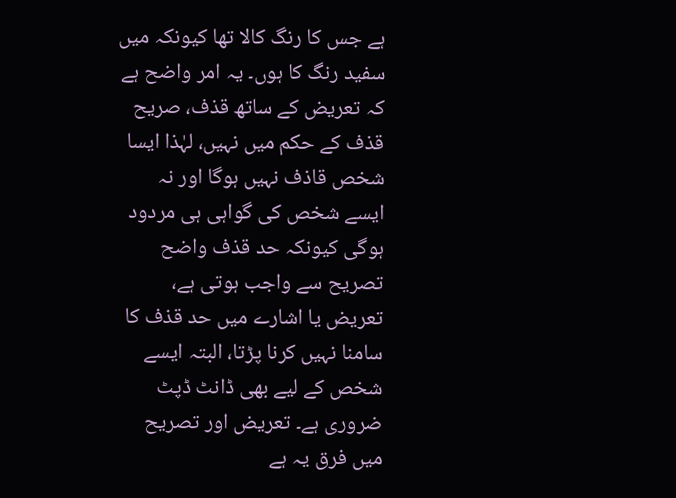ہے جس کا رنگ کالا تھا کیونکہ میں سفید رنگ کا ہوں۔ یہ امر واضح ہے کہ تعریض کے ساتھ قذف، صریح قذف کے حکم میں نہیں، لہٰذا ایسا شخص قاذف نہیں ہوگا اور نہ ایسے شخص کی گواہی ہی مردود ہوگی کیونکہ حد قذف واضح تصریح سے واجب ہوتی ہے، تعریض یا اشارے میں حد قذف کا سامنا نہیں کرنا پڑتا، البتہ ایسے شخص کے لیے بھی ڈانٹ ڈپٹ ضروری ہے۔ تعریض اور تصریح میں فرق یہ ہے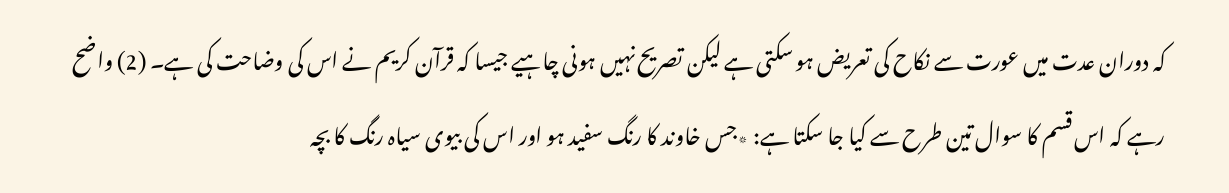کہ دوران عدت میں عورت سے نکاح کی تعریض ہو سکتی ہے لیکن تصریح نہیں ہونی چاہیے جیسا کہ قرآن کریم نے اس کی وضاحت کی ہے۔ (2) واضح رہے کہ اس قسم کا سوال تین طرح سے کیا جا سکتا ہے: ٭جس خاوند کا رنگ سفید ہو اور اس کی بیوی سیاہ رنگ کا بچہ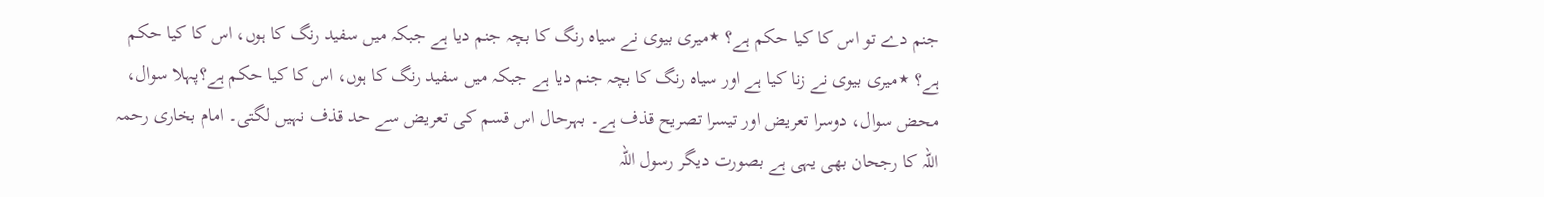جنم دے تو اس کا کیا حکم ہے؟ ٭میری بیوی نے سیاہ رنگ کا بچہ جنم دیا ہے جبکہ میں سفید رنگ کا ہوں، اس کا کیا حکم ہے؟ ٭میری بیوی نے زنا کیا ہے اور سیاہ رنگ کا بچہ جنم دیا ہے جبکہ میں سفید رنگ کا ہوں، اس کا کیا حکم ہے؟پہلا سوال، محض سوال، دوسرا تعریض اور تیسرا تصریح قذف ہے۔ بہرحال اس قسم کی تعریض سے حد قذف نہیں لگتی۔ امام بخاری رحمہ اللہ کا رجحان بھی یہی ہے بصورت دیگر رسول اللہ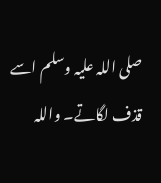صلی اللہ علیہ وسلم اسے قذف لگاتے۔ واللہ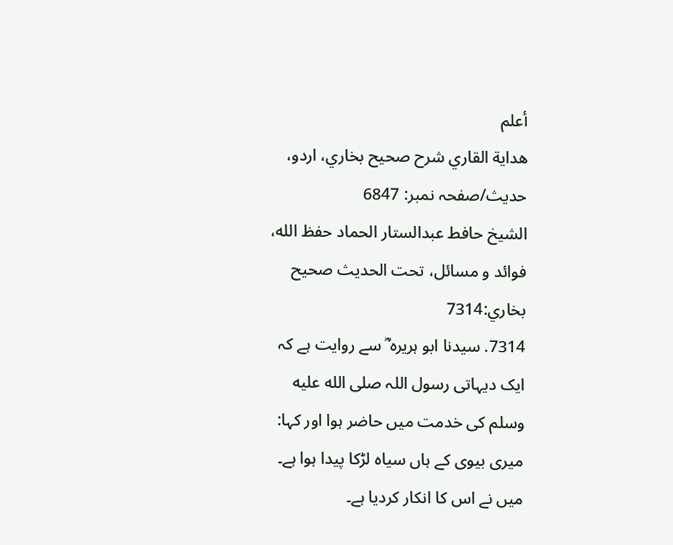أعلم
هداية القاري شرح صحيح بخاري، اردو، حدیث/صفحہ نمبر: 6847
الشيخ حافط عبدالستار الحماد حفظ الله، فوائد و مسائل، تحت الحديث صحيح بخاري:7314
7314. سیدنا ابو ہریرہ ؓ سے روایت ہے کہ ایک دیہاتی رسول اللہ صلى الله عليه وسلم کی خدمت میں حاضر ہوا اور کہا: میری بیوی کے ہاں سیاہ لڑکا پیدا ہوا ہے۔ میں نے اس کا انکار کردیا ہے۔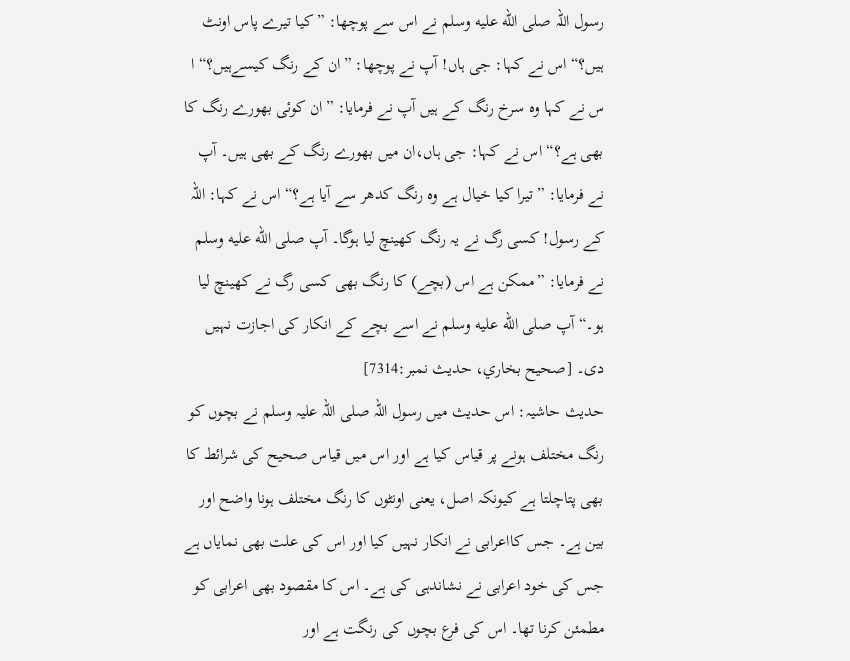رسول اللہ صلى الله عليه وسلم نے اس سے پوچھا: ”کیا تیرے پاس اونٹ ہیں؟“ اس نے کہا: جی ہاں! آپ نے پوچھا: ”ان کے رنگ کیسےہیں؟“ ا س نے کہا وہ سرخ رنگ کے ہیں آپ نے فرمایا: ”ان کوئی بھورے رنگ کا بھی ہے؟“ اس نے کہا: جی ہاں،ان میں بھورے رنگ کے بھی ہیں۔ آپ نے فرمایا: ”تیرا کیا خیال ہے وہ رنگ کدھر سے آیا ہے؟“ اس نے کہا: اللہ کے رسول! کسی رگ نے یہ رنگ کھینچ لیا ہوگا۔ آپ صلى الله عليه وسلم نے فرمایا: ”ممکن ہے اس (بچے) کا رنگ بھی کسی رگ نے کھینچ لیا ہو۔“ آپ صلى الله عليه وسلم نے اسے بچے کے انکار کی اجازت نہیں دی۔ [صحيح بخاري، حديث نمبر:7314]
حدیث حاشیہ: اس حدیث میں رسول اللہ صلی اللہ علیہ وسلم نے بچوں کو رنگ مختلف ہونے پر قیاس کیا ہے اور اس میں قیاس صحیح کی شرائط کا بھی پتاچلتا ہے کیونکہ اصل، یعنی اونٹوں کا رنگ مختلف ہونا واضح اور بین ہے۔ جس کااعرابی نے انکار نہیں کیا اور اس کی علت بھی نمایاں ہے جس کی خود اعرابی نے نشاندہی کی ہے۔ اس کا مقصود بھی اعرابی کو مطمئن کرنا تھا۔ اس کی فرع بچوں کی رنگت ہے اور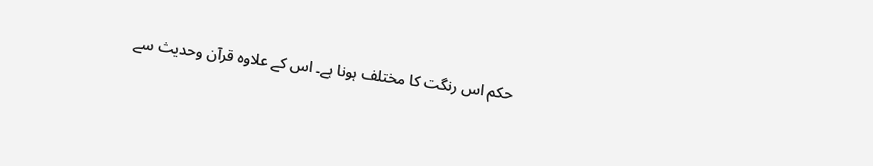حکم اس رنگت کا مختلف ہونا ہے۔ اس کے علاوہ قرآن وحدیث سے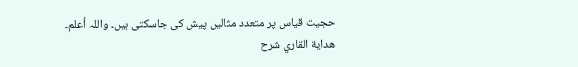حجیت قیاس پر متعدد مثالیں پیش کی جاسکتی ہیں۔ واللہ أعلم۔
هداية القاري شرح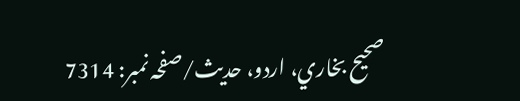صحيح بخاري، اردو، حدیث/صفحہ نمبر: 7314